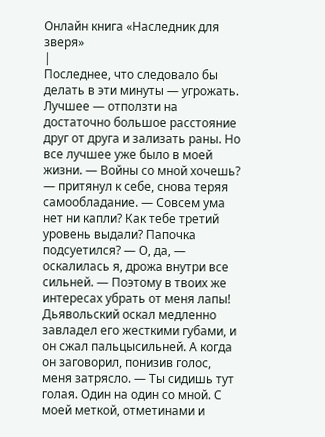Онлайн книга «Наследник для зверя»
|
Последнее, что следовало бы делать в эти минуты — угрожать. Лучшее — отползти на достаточно большое расстояние друг от друга и зализать раны. Но все лучшее уже было в моей жизни. — Войны со мной хочешь? — притянул к себе, снова теряя самообладание. — Совсем ума нет ни капли? Как тебе третий уровень выдали? Папочка подсуетился? — О, да, — оскалилась я, дрожа внутри все сильней. — Поэтому в твоих же интересах убрать от меня лапы! Дьявольский оскал медленно завладел его жесткими губами, и он сжал пальцысильней. А когда он заговорил, понизив голос, меня затрясло. — Ты сидишь тут голая. Один на один со мной. С моей меткой, отметинами и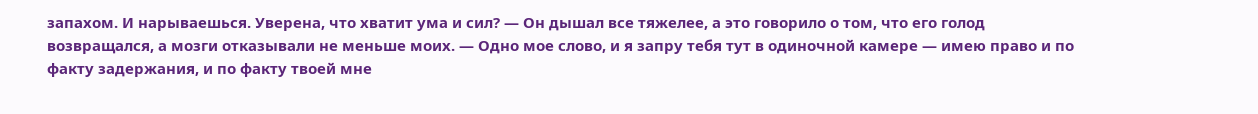запахом. И нарываешься. Уверена, что хватит ума и сил? — Он дышал все тяжелее, а это говорило о том, что его голод возвращался, а мозги отказывали не меньше моих. — Одно мое слово, и я запру тебя тут в одиночной камере — имею право и по факту задержания, и по факту твоей мне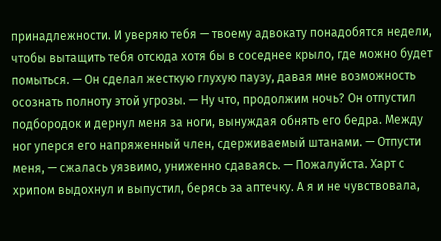принадлежности. И уверяю тебя — твоему адвокату понадобятся недели, чтобы вытащить тебя отсюда хотя бы в соседнее крыло, где можно будет помыться. — Он сделал жесткую глухую паузу, давая мне возможность осознать полноту этой угрозы. — Ну что, продолжим ночь? Он отпустил подбородок и дернул меня за ноги, вынуждая обнять его бедра. Между ног уперся его напряженный член, сдерживаемый штанами. — Отпусти меня, — сжалась уязвимо, униженно сдаваясь. — Пожалуйста. Харт с хрипом выдохнул и выпустил, берясь за аптечку. А я и не чувствовала,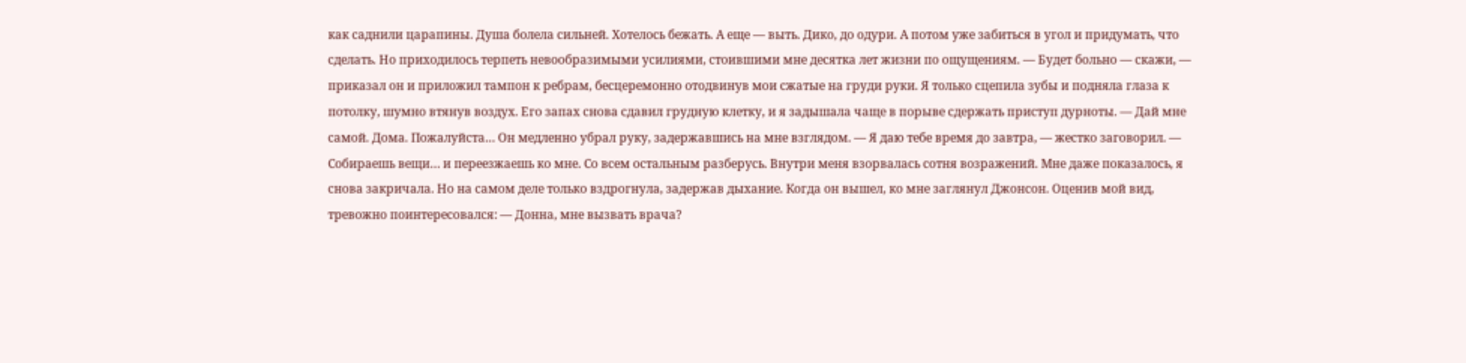как саднили царапины. Душа болела сильней. Хотелось бежать. А еще — выть. Дико, до одури. А потом уже забиться в угол и придумать, что сделать. Но приходилось терпеть невообразимыми усилиями, стоившими мне десятка лет жизни по ощущениям. — Будет больно — скажи, — приказал он и приложил тампон к ребрам, бесцеремонно отодвинув мои сжатые на груди руки. Я только сцепила зубы и подняла глаза к потолку, шумно втянув воздух. Его запах снова сдавил грудную клетку, и я задышала чаще в порыве сдержать приступ дурноты. — Дай мне самой. Дома. Пожалуйста… Он медленно убрал руку, задержавшись на мне взглядом. — Я даю тебе время до завтра, — жестко заговорил. — Собираешь вещи… и переезжаешь ко мне. Со всем остальным разберусь. Внутри меня взорвалась сотня возражений. Мне даже показалось, я снова закричала. Но на самом деле только вздрогнула, задержав дыхание. Когда он вышел, ко мне заглянул Джонсон. Оценив мой вид, тревожно поинтересовался: — Донна, мне вызвать врача?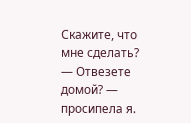Скажите, что мне сделать? — Отвезете домой? — просипела я.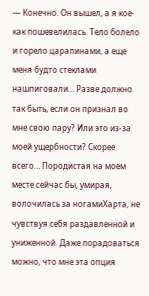— Конечно. Он вышел, а я кое-как пошевелилась. Тело болело и горело царапинами, а еще меня будто стеклами нашпиговали… Разве должно так быть, если он признал во мне свою пару? Или это из-за моей ущербности? Скорее всего… Породистая на моем месте сейчас бы, умирая, волочилась за ногамиХарта, не чувствуя себя раздавленной и униженной. Даже порадоваться можно, что мне эта опция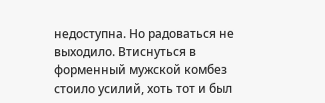недоступна. Но радоваться не выходило. Втиснуться в форменный мужской комбез стоило усилий, хоть тот и был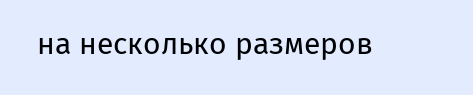на несколько размеров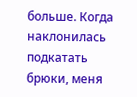больше. Когда наклонилась подкатать брюки, меня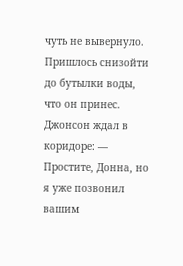чуть не вывернуло. Пришлось снизойти до бутылки воды, что он принес. Джонсон ждал в коридоре: — Простите, Донна, но я уже позвонил вашим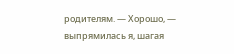родителям. — Хорошо, — выпрямилась я, шагая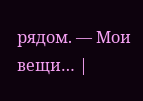рядом. — Мои вещи… |